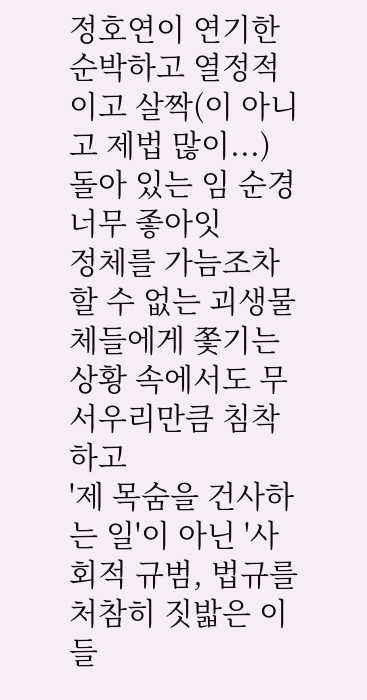정호연이 연기한
순박하고 열정적이고 살짝(이 아니고 제법 많이...) 돌아 있는 임 순경 너무 좋아잇
정체를 가늠조차 할 수 없는 괴생물체들에게 쫓기는 상황 속에서도 무서우리만큼 침착하고
'제 목숨을 건사하는 일'이 아닌 '사회적 규범, 법규를 처참히 짓밟은 이들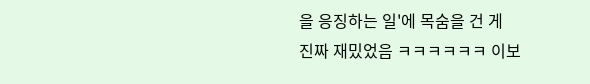을 응징하는 일'에 목숨을 건 게
진짜 재밌었음 ㅋㅋㅋㅋㅋㅋ 이보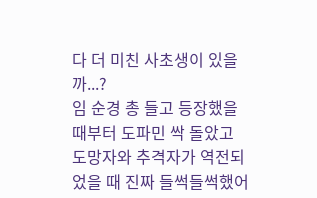다 더 미친 사초생이 있을까...?
임 순경 총 들고 등장했을 때부터 도파민 싹 돌았고
도망자와 추격자가 역전되었을 때 진짜 들썩들썩했어